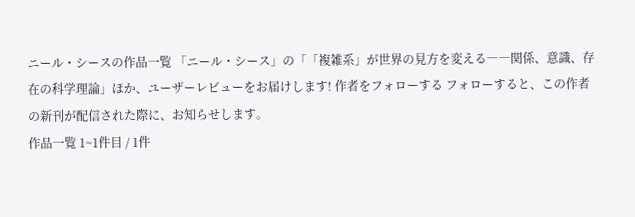ニール・シースの作品一覧 「ニール・シース」の「「複雑系」が世界の見方を変える――関係、意識、存在の科学理論」ほか、ユーザーレビューをお届けします! 作者をフォローする フォローすると、この作者の新刊が配信された際に、お知らせします。
作品一覧 1~1件目 / 1件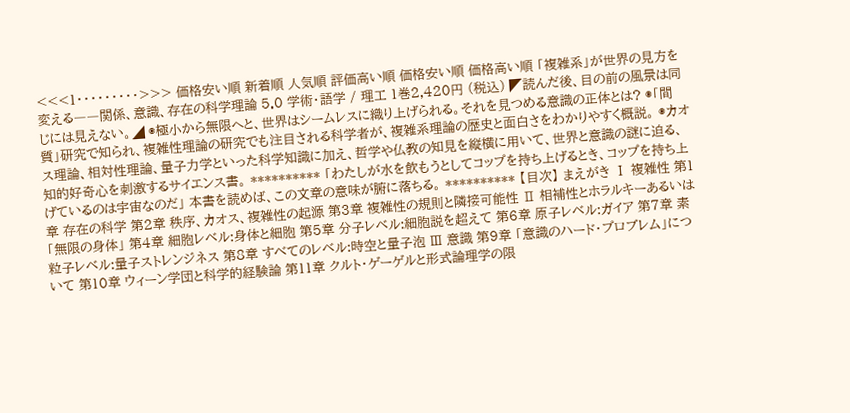<<<1・・・・・・・・・>>> 価格安い順 新着順 人気順 評価高い順 価格安い順 価格高い順 「複雑系」が世界の見方を変える――関係、意識、存在の科学理論 5.0 学術・語学 / 理工 1巻2,420円 (税込) ◤読んだ後、目の前の風景は同じには見えない。◢ ◉極小から無限へと、世界はシームレスに織り上げられる。それを見つめる意識の正体とは? ◉「間質」研究で知られ、複雑性理論の研究でも注目される科学者が、複雑系理論の歴史と面白さをわかりやすく概説。 ◉カオス理論、相対性理論、量子力学といった科学知識に加え、哲学や仏教の知見を縦横に用いて、世界と意識の謎に迫る、知的好奇心を刺激するサイエンス書。 ********** 「わたしが水を飲もうとしてコップを持ち上げるとき、コップを持ち上げているのは宇宙なのだ」 本書を読めば、この文章の意味が腑に落ちる。 ********** 【目次】 まえがき Ⅰ 複雑性 第1章 存在の科学 第2章 秩序、カオス、複雑性の起源 第3章 複雑性の規則と隣接可能性 Ⅱ 相補性とホラルキーあるいは「無限の身体」 第4章 細胞レベル:身体と細胞 第5章 分子レベル:細胞説を超えて 第6章 原子レベル:ガイア 第7章 素粒子レベル:量子ストレンジネス 第8章 すべてのレベル:時空と量子泡 Ⅲ 意識 第9章 「意識のハード・プロブレム」について 第10章 ウィーン学団と科学的経験論 第11章 クルト・ゲーゲルと形式論理学の限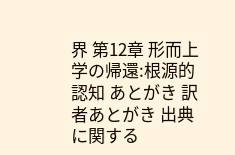界 第12章 形而上学の帰還:根源的認知 あとがき 訳者あとがき 出典に関する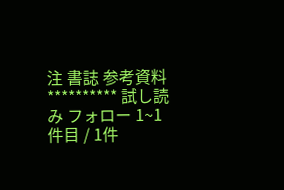注 書誌 参考資料 ********** 試し読み フォロー 1~1件目 / 1件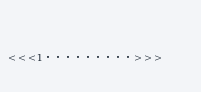<<<1・・・・・・・・・>>>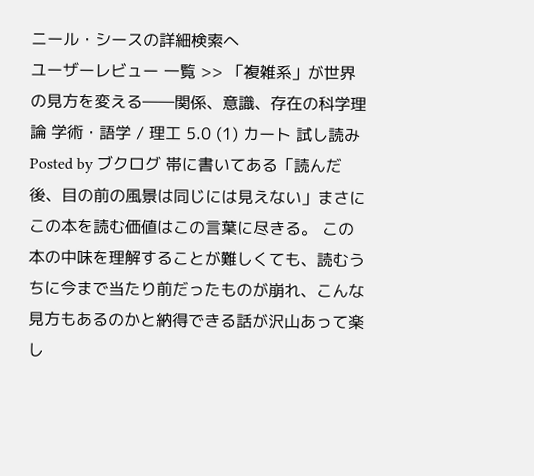ニール・シースの詳細検索へ
ユーザーレビュー 一覧 >> 「複雑系」が世界の見方を変える――関係、意識、存在の科学理論 学術・語学 / 理工 5.0 (1) カート 試し読み Posted by ブクログ 帯に書いてある「読んだ後、目の前の風景は同じには見えない」まさにこの本を読む価値はこの言葉に尽きる。 この本の中味を理解することが難しくても、読むうちに今まで当たり前だったものが崩れ、こんな見方もあるのかと納得できる話が沢山あって楽し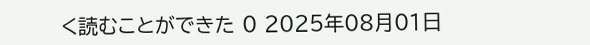く読むことができた 0 2025年08月01日